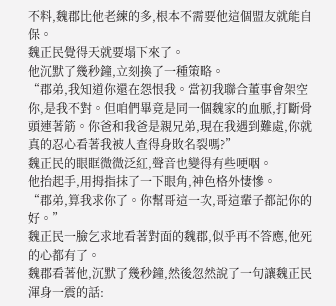不料,魏郡比他老練的多,根本不需要他這個盟友就能自保。
魏正民覺得天就要塌下來了。
他沉默了幾秒鐘,立刻換了一種策略。
“郡弟,我知道你還在怨恨我。當初我聯合董事會架空你,是我不對。但咱們畢竟是同一個魏家的血脈,打斷骨頭連著筋。你爸和我爸是親兄弟,現在我遇到難處,你就真的忍心看著我被人查得身敗名裂嗎?”
魏正民的眼眶微微泛紅,聲音也變得有些哽咽。
他抬起手,用拇指抹了一下眼角,神色格外悽慘。
“郡弟,算我求你了。你幫哥這一次,哥這輩子都記你的好。”
魏正民一臉乞求地看著對面的魏郡,似乎再不答應,他死的心都有了。
魏郡看著他,沉默了幾秒鐘,然後忽然說了一句讓魏正民渾身一震的話: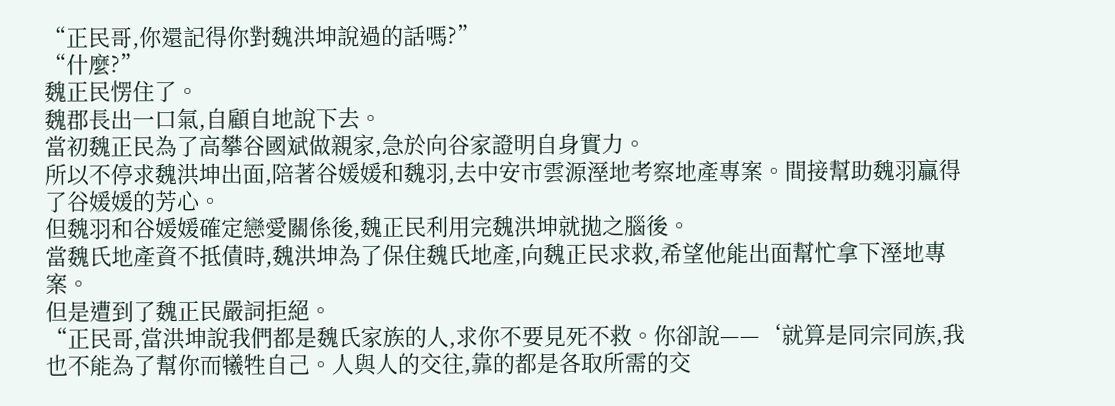“正民哥,你還記得你對魏洪坤說過的話嗎?”
“什麼?”
魏正民愣住了。
魏郡長出一口氣,自顧自地說下去。
當初魏正民為了高攀谷國斌做親家,急於向谷家證明自身實力。
所以不停求魏洪坤出面,陪著谷媛媛和魏羽,去中安市雲源溼地考察地產專案。間接幫助魏羽贏得了谷媛媛的芳心。
但魏羽和谷媛媛確定戀愛關係後,魏正民利用完魏洪坤就拋之腦後。
當魏氏地產資不抵債時,魏洪坤為了保住魏氏地產,向魏正民求救,希望他能出面幫忙拿下溼地專案。
但是遭到了魏正民嚴詞拒絕。
“正民哥,當洪坤說我們都是魏氏家族的人,求你不要見死不救。你卻說——‘就算是同宗同族,我也不能為了幫你而犧牲自己。人與人的交往,靠的都是各取所需的交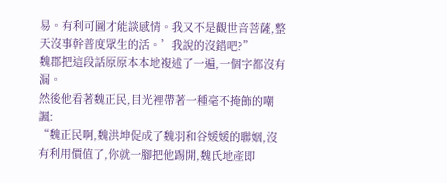易。有利可圖才能談感情。我又不是觀世音菩薩,整天沒事幹普度眾生的活。’我說的沒錯吧?”
魏郡把這段話原原本本地複述了一遍,一個字都沒有漏。
然後他看著魏正民,目光裡帶著一種毫不掩飾的嘲諷:
“魏正民啊,魏洪坤促成了魏羽和谷媛媛的聯姻,沒有利用價值了,你就一腳把他踢開,魏氏地產即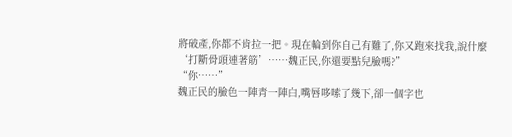將破產,你都不肯拉一把。現在輪到你自己有難了,你又跑來找我,說什麼‘打斷骨頭連著筋’……魏正民,你還要點兒臉嗎?”
“你……”
魏正民的臉色一陣青一陣白,嘴唇哆嗦了幾下,卻一個字也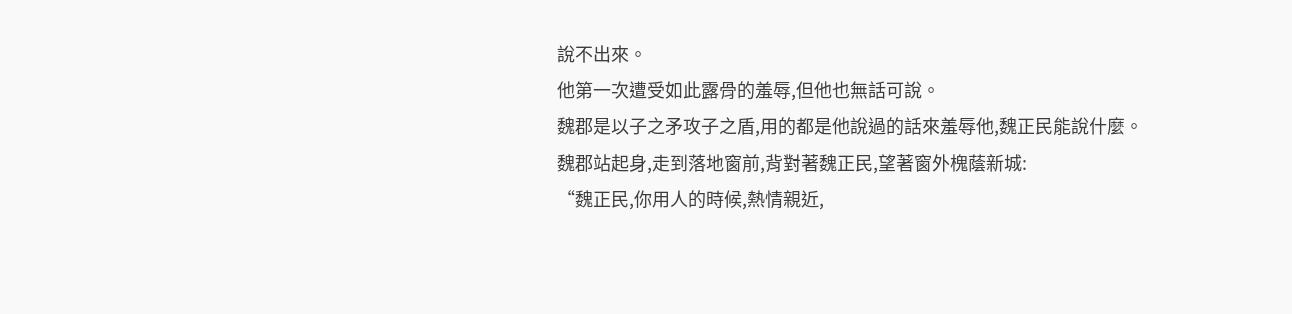說不出來。
他第一次遭受如此露骨的羞辱,但他也無話可說。
魏郡是以子之矛攻子之盾,用的都是他說過的話來羞辱他,魏正民能說什麼。
魏郡站起身,走到落地窗前,背對著魏正民,望著窗外槐蔭新城:
“魏正民,你用人的時候,熱情親近,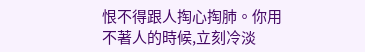恨不得跟人掏心掏肺。你用不著人的時候,立刻冷淡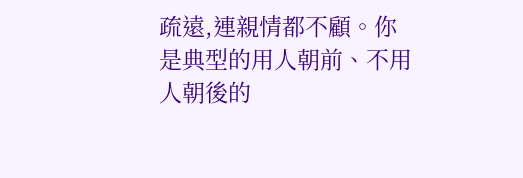疏遠,連親情都不顧。你是典型的用人朝前、不用人朝後的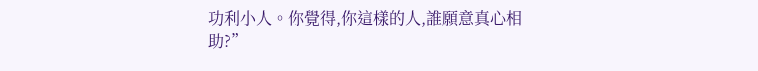功利小人。你覺得,你這樣的人,誰願意真心相助?”